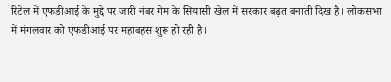रिटेल में एफडीआई के मुद्दे पर जारी नंबर गेम के सियासी खेल में सरकार बढ़त बनाती दिख है। लोकसभा में मंगलवार को एफडीआई पर महाबहस शुरू हो रही है।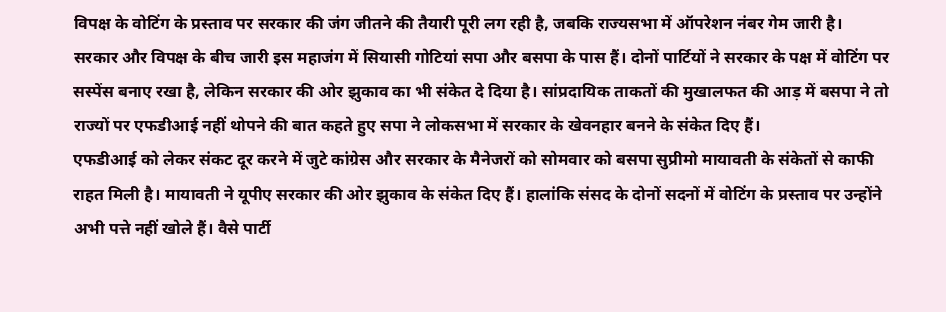विपक्ष के वोटिंग के प्रस्ताव पर सरकार की जंग जीतने की तैयारी पूरी लग रही है, जबकि राज्यसभा में ऑपरेशन नंबर गेम जारी है।
सरकार और विपक्ष के बीच जारी इस महाजंग में सियासी गोटियां सपा और बसपा के पास हैं। दोनों पार्टियों ने सरकार के पक्ष में वोटिंग पर सस्पेंस बनाए रखा है, लेकिन सरकार की ओर झुकाव का भी संकेत दे दिया है। सांप्रदायिक ताकतों की मुखालफत की आड़ में बसपा ने तो राज्यों पर एफडीआई नहीं थोपने की बात कहते हुए सपा ने लोकसभा में सरकार के खेवनहार बनने के संकेत दिए हैं।
एफडीआई को लेकर संकट दूर करने में जुटे कांग्रेस और सरकार के मैनेजरों को सोमवार को बसपा सुप्रीमो मायावती के संकेतों से काफी राहत मिली है। मायावती ने यूपीए सरकार की ओर झुकाव के संकेत दिए हैं। हालांकि संसद के दोनों सदनों में वोटिंग के प्रस्ताव पर उन्होंने अभी पत्ते नहीं खोले हैं। वैसे पार्टी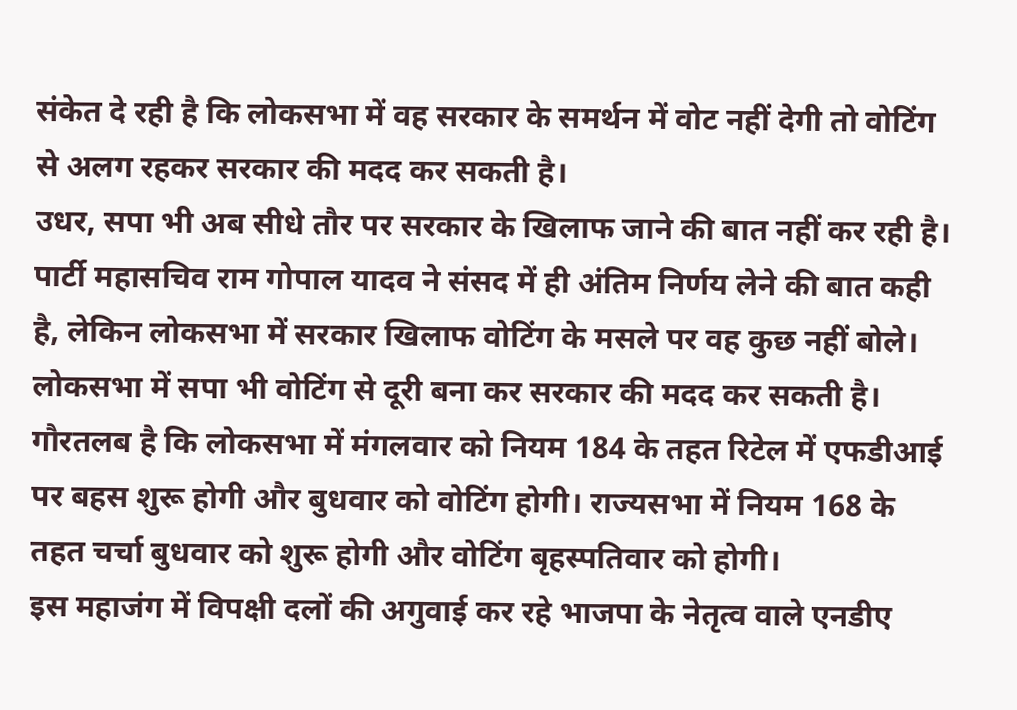संकेत दे रही है कि लोकसभा में वह सरकार के समर्थन में वोट नहीं देगी तो वोटिंग से अलग रहकर सरकार की मदद कर सकती है।
उधर, सपा भी अब सीधे तौर पर सरकार के खिलाफ जाने की बात नहीं कर रही है। पार्टी महासचिव राम गोपाल यादव ने संसद में ही अंतिम निर्णय लेने की बात कही है, लेकिन लोकसभा में सरकार खिलाफ वोटिंग के मसले पर वह कुछ नहीं बोले। लोकसभा में सपा भी वोटिंग से दूरी बना कर सरकार की मदद कर सकती है। गौरतलब है कि लोकसभा में मंगलवार को नियम 184 के तहत रिटेल में एफडीआई पर बहस शुरू होगी और बुधवार को वोटिंग होगी। राज्यसभा में नियम 168 के तहत चर्चा बुधवार को शुरू होगी और वोटिंग बृहस्पतिवार को होगी।
इस महाजंग में विपक्षी दलों की अगुवाई कर रहे भाजपा के नेतृत्व वाले एनडीए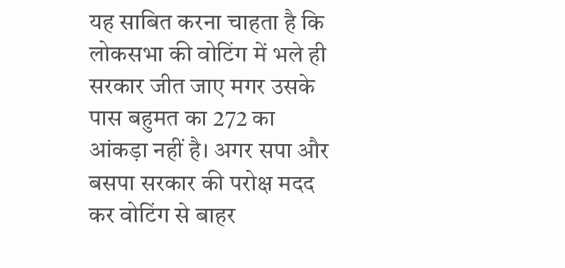यह साबित करना चाहता है कि लोकसभा की वोटिंग में भले ही सरकार जीत जाए मगर उसके पास बहुमत का 272 का आंकड़ा नहीं है। अगर सपा और बसपा सरकार की परोक्ष मदद कर वोटिंग से बाहर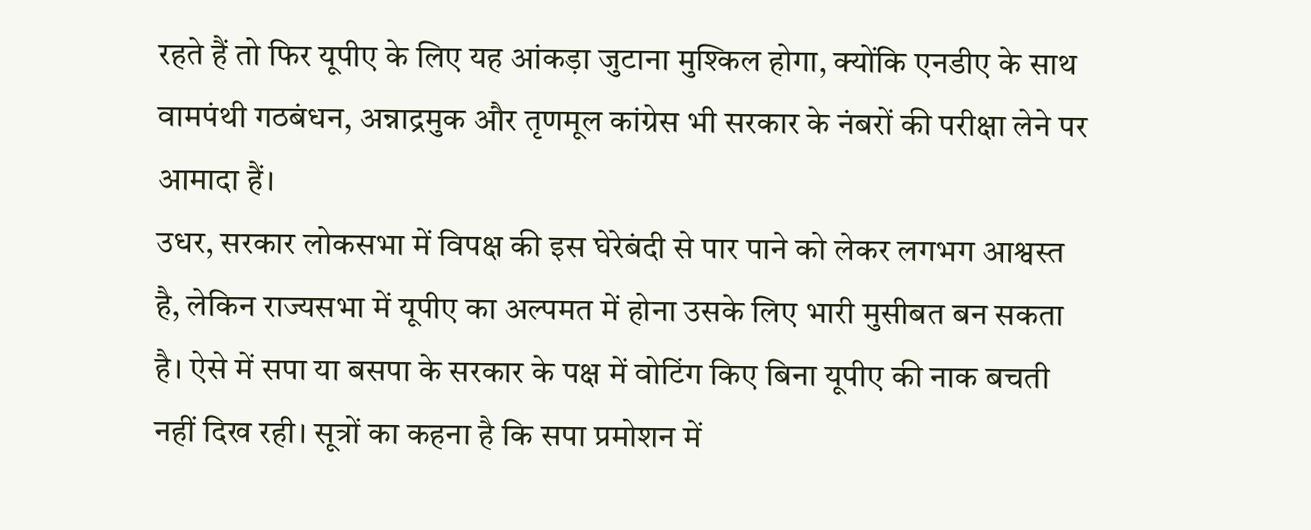रहते हैं तो फिर यूपीए के लिए यह आंकड़ा जुटाना मुश्किल होगा, क्योंकि एनडीए के साथ वामपंथी गठबंधन, अन्नाद्रमुक और तृणमूल कांग्रेस भी सरकार के नंबरों की परीक्षा लेने पर आमादा हैं।
उधर, सरकार लोकसभा में विपक्ष की इस घेरेबंदी से पार पाने को लेकर लगभग आश्वस्त है, लेकिन राज्यसभा में यूपीए का अल्पमत में होना उसके लिए भारी मुसीबत बन सकता है। ऐसे में सपा या बसपा के सरकार के पक्ष में वोटिंग किए बिना यूपीए की नाक बचती नहीं दिख रही। सूत्रों का कहना है कि सपा प्रमोशन में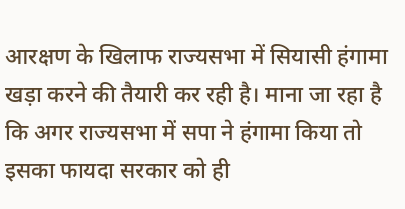आरक्षण के खिलाफ राज्यसभा में सियासी हंगामा खड़ा करने की तैयारी कर रही है। माना जा रहा है कि अगर राज्यसभा में सपा ने हंगामा किया तो इसका फायदा सरकार को ही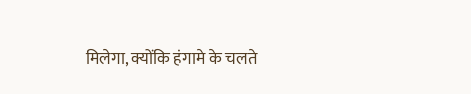मिलेगा, क्योंकि हंगामे के चलते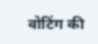वोटिंग की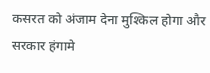कसरत को अंजाम देना मुश्किल होगा और सरकार हंगामे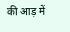की आड़ में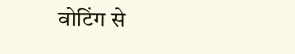वोटिंग से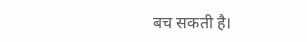बच सकती है।